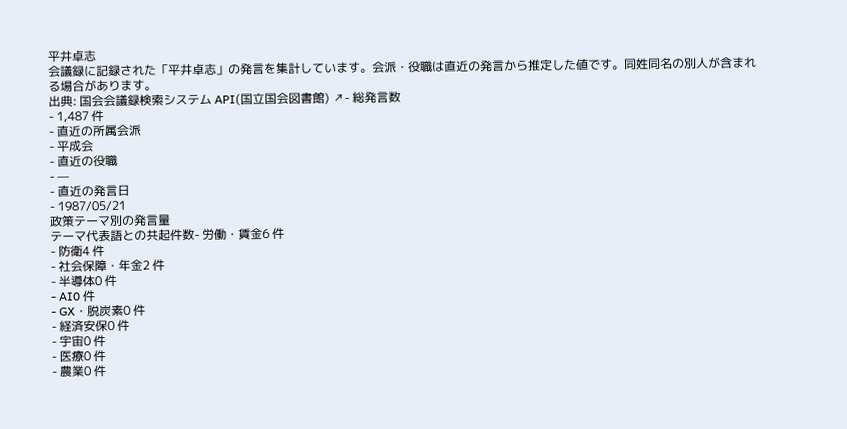平井卓志
会議録に記録された「平井卓志」の発言を集計しています。会派・役職は直近の発言から推定した値です。同姓同名の別人が含まれる場合があります。
出典: 国会会議録検索システム API(国立国会図書館) ↗- 総発言数
- 1,487 件
- 直近の所属会派
- 平成会
- 直近の役職
- —
- 直近の発言日
- 1987/05/21
政策テーマ別の発言量
テーマ代表語との共起件数- 労働・賃金6 件
- 防衛4 件
- 社会保障・年金2 件
- 半導体0 件
- AI0 件
- GX・脱炭素0 件
- 経済安保0 件
- 宇宙0 件
- 医療0 件
- 農業0 件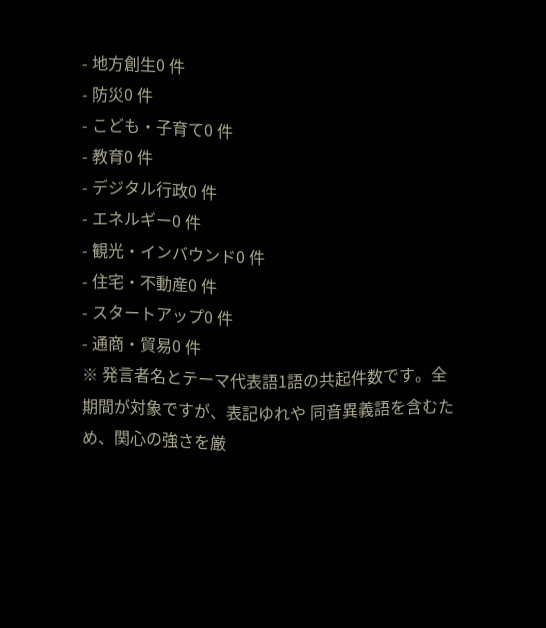- 地方創生0 件
- 防災0 件
- こども・子育て0 件
- 教育0 件
- デジタル行政0 件
- エネルギー0 件
- 観光・インバウンド0 件
- 住宅・不動産0 件
- スタートアップ0 件
- 通商・貿易0 件
※ 発言者名とテーマ代表語1語の共起件数です。全期間が対象ですが、表記ゆれや 同音異義語を含むため、関心の強さを厳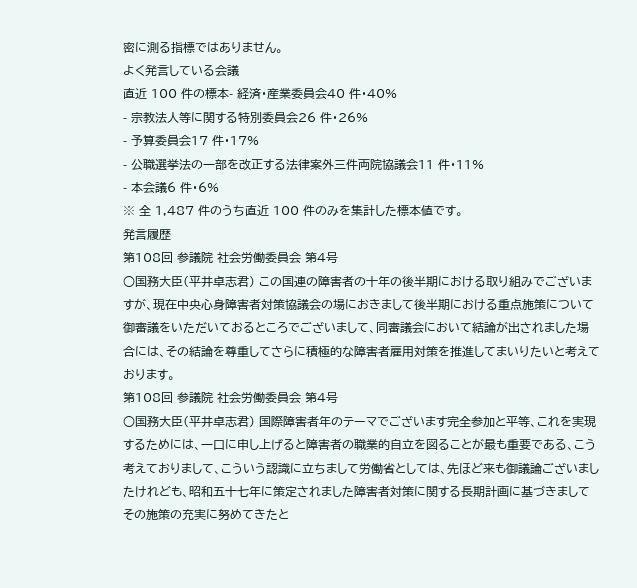密に測る指標ではありません。
よく発言している会議
直近 100 件の標本- 経済・産業委員会40 件・40%
- 宗教法人等に関する特別委員会26 件・26%
- 予算委員会17 件・17%
- 公職選挙法の一部を改正する法律案外三件両院協議会11 件・11%
- 本会議6 件・6%
※ 全 1,487 件のうち直近 100 件のみを集計した標本値です。
発言履歴
第108回 参議院 社会労働委員会 第4号
○国務大臣(平井卓志君) この国連の障害者の十年の後半期における取り組みでございますが、現在中央心身障害者対策協議会の場におきまして後半期における重点施策について御審議をいただいておるところでございまして、同審議会において結論が出されました場合には、その結論を尊重してさらに積極的な障害者雇用対策を推進してまいりたいと考えております。
第108回 参議院 社会労働委員会 第4号
○国務大臣(平井卓志君) 国際障害者年のテーマでございます完全参加と平等、これを実現するためには、一口に申し上げると障害者の職業的自立を図ることが最も重要である、こう考えておりまして、こういう認識に立ちまして労働省としては、先ほど来も御議論ございましたけれども、昭和五十七年に策定されました障害者対策に関する長期計画に基づきましてその施策の充実に努めてきたと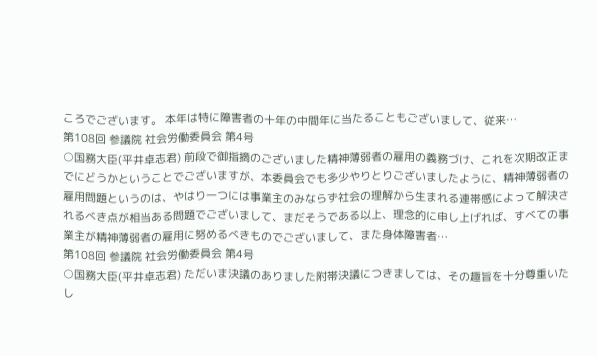ころでございます。 本年は特に障害者の十年の中間年に当たることもございまして、従来…
第108回 参議院 社会労働委員会 第4号
○国務大臣(平井卓志君) 前段で御指摘のございました精神薄弱者の雇用の義務づけ、これを次期改正までにどうかということでございますが、本委員会でも多少やりとりございましたように、精神薄弱者の雇用問題というのは、やはり一つには事業主のみならず社会の理解から生まれる連帯感によって解決されるべき点が相当ある問題でございまして、まだそうである以上、理念的に申し上げれば、すべての事業主が精神薄弱者の雇用に努めるべきものでございまして、また身体障害者…
第108回 参議院 社会労働委員会 第4号
○国務大臣(平井卓志君) ただいま決議のありました附帯決議につきましては、その趣旨を十分尊重いたし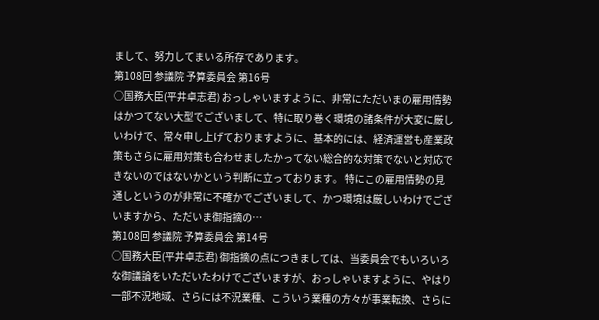まして、努力してまいる所存であります。
第108回 参議院 予算委員会 第16号
○国務大臣(平井卓志君) おっしゃいますように、非常にただいまの雇用情勢はかつてない大型でございまして、特に取り巻く環境の諸条件が大変に厳しいわけで、常々申し上げておりますように、基本的には、経済運営も産業政策もさらに雇用対策も合わせましたかってない総合的な対策でないと対応できないのではないかという判断に立っております。 特にこの雇用情勢の見通しというのが非常に不確かでございまして、かつ環境は厳しいわけでございますから、ただいま御指摘の…
第108回 参議院 予算委員会 第14号
○国務大臣(平井卓志君) 御指摘の点につきましては、当委員会でもいろいろな御議論をいただいたわけでございますが、おっしゃいますように、やはり一部不況地域、さらには不況業種、こういう業種の方々が事業転換、さらに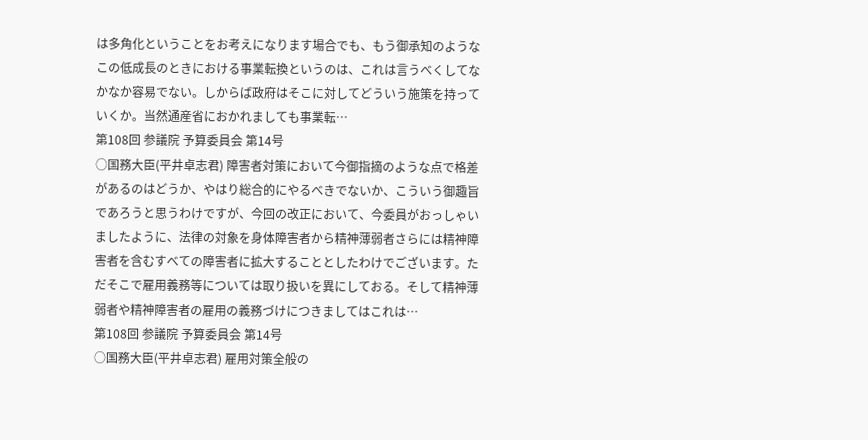は多角化ということをお考えになります場合でも、もう御承知のようなこの低成長のときにおける事業転換というのは、これは言うべくしてなかなか容易でない。しからば政府はそこに対してどういう施策を持っていくか。当然通産省におかれましても事業転…
第108回 参議院 予算委員会 第14号
○国務大臣(平井卓志君) 障害者対策において今御指摘のような点で格差があるのはどうか、やはり総合的にやるべきでないか、こういう御趣旨であろうと思うわけですが、今回の改正において、今委員がおっしゃいましたように、法律の対象を身体障害者から精神薄弱者さらには精神障害者を含むすべての障害者に拡大することとしたわけでございます。ただそこで雇用義務等については取り扱いを異にしておる。そして精神薄弱者や精神障害者の雇用の義務づけにつきましてはこれは…
第108回 参議院 予算委員会 第14号
○国務大臣(平井卓志君) 雇用対策全般の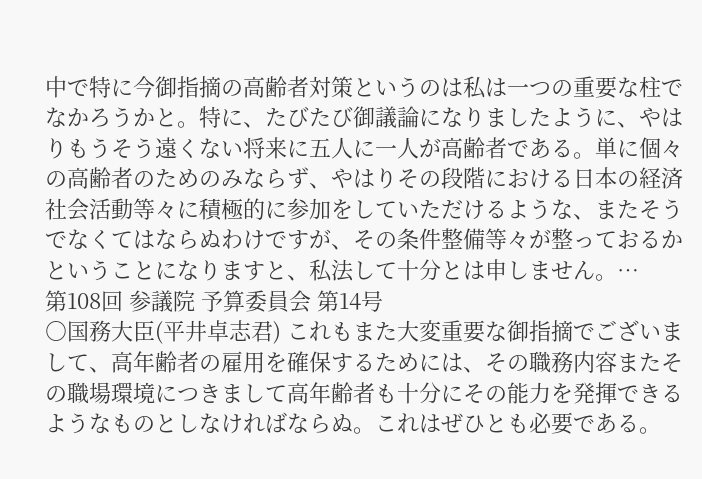中で特に今御指摘の高齢者対策というのは私は一つの重要な柱でなかろうかと。特に、たびたび御議論になりましたように、やはりもうそう遠くない将来に五人に一人が高齢者である。単に個々の高齢者のためのみならず、やはりその段階における日本の経済社会活動等々に積極的に参加をしていただけるような、またそうでなくてはならぬわけですが、その条件整備等々が整っておるかということになりますと、私法して十分とは申しません。…
第108回 参議院 予算委員会 第14号
○国務大臣(平井卓志君) これもまた大変重要な御指摘でございまして、高年齢者の雇用を確保するためには、その職務内容またその職場環境につきまして高年齢者も十分にその能力を発揮できるようなものとしなければならぬ。これはぜひとも必要である。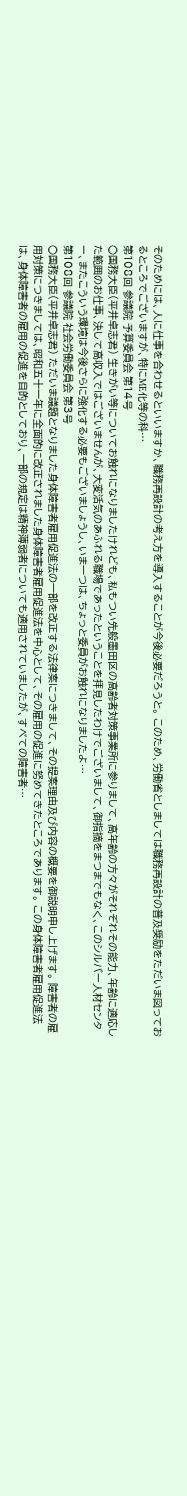そのためには、人に仕事を合わせるといいますか、職務再設計の考え方を導入することが今後必要だろうと。 このため、労働省としましては職務再設計の普及奨励をただいま図っておるところでございますが、特にME化等の科…
第108回 参議院 予算委員会 第14号
○国務大臣(平井卓志君) 生きがい等についてお触れになりましたけれども、私もつい先般墨田区の高齢者対策事業所に参りまして、高年齢の方々がそれぞれその能力、年齢に適応した範囲のお仕事、決して高収入ではございませんが、大変活気のあふれる職場であったということを拝見したわけでございまして、御指摘をまつまでもなく、このシルバー人材センター、またこういう環境は今後さらに強化する必要もございましょうし、いま一つは、ちょっと委員がお触れになりましたよ…
第108回 参議院 社会労働委員会 第3号
○国務大臣(平井卓志君) ただいま議題となりました身体障害者雇用促進法の一部を改正する法律案につきまして、その提案理由及び内容の概要を御説明申し上げます。 障害者の雇用対策につきましては、昭和五十一年に全面的に改正されました身体障害者雇用促進法を中心として、その雇用の促進に努めてきたところであります。 この身体障害者雇用促進法は、身体障害者の雇用の促進を目的としており、一部の規定は精神薄弱者についても適用されていましたが、すべての障害者…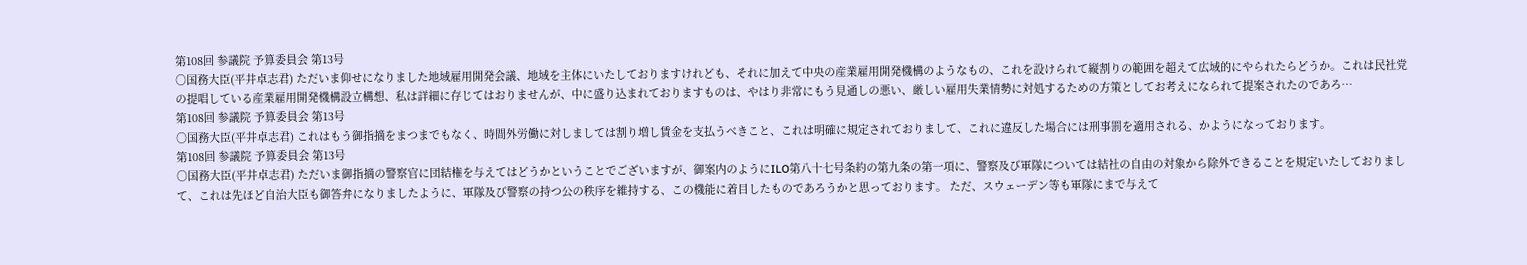第108回 参議院 予算委員会 第13号
○国務大臣(平井卓志君) ただいま仰せになりました地域雇用開発会議、地域を主体にいたしておりますけれども、それに加えて中央の産業雇用開発機構のようなもの、これを設けられて縦割りの範囲を超えて広域的にやられたらどうか。これは民社党の提唱している産業雇用開発機構設立構想、私は詳細に存じてはおりませんが、中に盛り込まれておりますものは、やはり非常にもう見通しの悪い、厳しい雇用失業情勢に対処するための方策としてお考えになられて提案されたのであろ…
第108回 参議院 予算委員会 第13号
○国務大臣(平井卓志君) これはもう御指摘をまつまでもなく、時間外労働に対しましては割り増し賃金を支払うべきこと、これは明確に規定されておりまして、これに違反した場合には刑事罰を適用される、かようになっております。
第108回 参議院 予算委員会 第13号
○国務大臣(平井卓志君) ただいま御指摘の警察官に団結権を与えてはどうかということでございますが、御案内のようにILO第八十七号条約の第九条の第一項に、警察及び軍隊については結社の自由の対象から除外できることを規定いたしておりまして、これは先ほど自治大臣も御答弁になりましたように、軍隊及び警察の持つ公の秩序を維持する、この機能に着目したものであろうかと思っております。 ただ、スウェーデン等も軍隊にまで与えて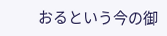おるという今の御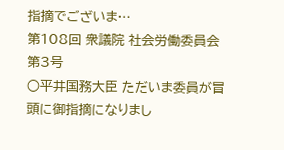指摘でございま…
第108回 衆議院 社会労働委員会 第3号
○平井国務大臣 ただいま委員が冒頭に御指摘になりまし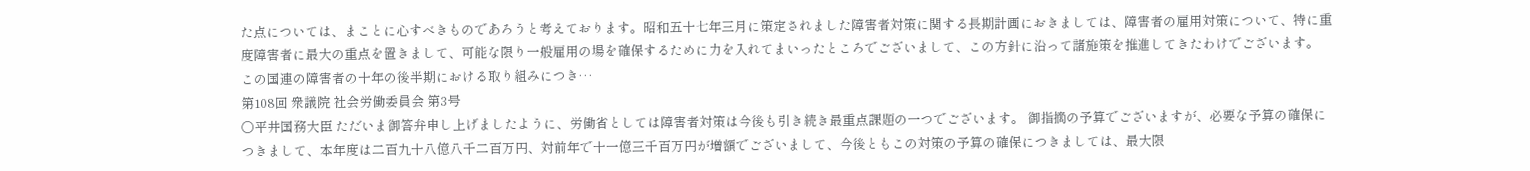た点については、まことに心すべきものであろうと考えております。昭和五十七年三月に策定されました障害者対策に関する長期計画におきましては、障害者の雇用対策について、特に重度障害者に最大の重点を置きまして、可能な限り一般雇用の場を確保するために力を入れてまいったところでございまして、この方針に沿って諸施策を推進してきたわけでございます。 この国連の障害者の十年の後半期における取り組みにつき…
第108回 衆議院 社会労働委員会 第3号
○平井国務大臣 ただいま御答弁申し上げましたように、労働省としては障害者対策は今後も引き続き最重点課題の一つでございます。 御指摘の予算でございますが、必要な予算の確保につきまして、本年度は二百九十八億八千二百万円、対前年で十一億三千百万円が増額でございまして、今後ともこの対策の予算の確保につきましては、最大限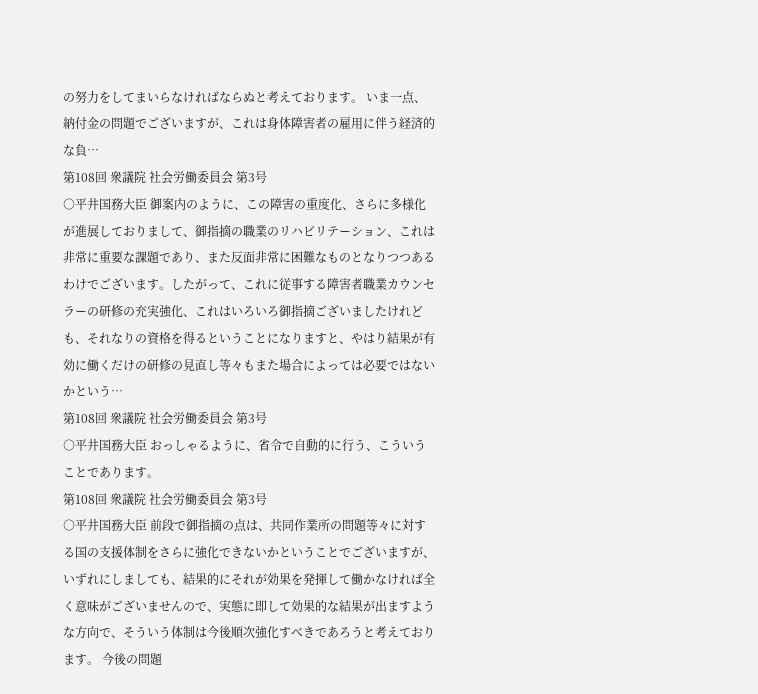の努力をしてまいらなければならぬと考えております。 いま一点、納付金の問題でございますが、これは身体障害者の雇用に伴う経済的な負…
第108回 衆議院 社会労働委員会 第3号
○平井国務大臣 御案内のように、この障害の重度化、さらに多様化が進展しておりまして、御指摘の職業のリハビリテーション、これは非常に重要な課題であり、また反面非常に困難なものとなりつつあるわけでございます。したがって、これに従事する障害者職業カウンセラーの研修の充実強化、これはいろいろ御指摘ございましたけれども、それなりの資格を得るということになりますと、やはり結果が有効に働くだけの研修の見直し等々もまた場合によっては必要ではないかという…
第108回 衆議院 社会労働委員会 第3号
○平井国務大臣 おっしゃるように、省令で自動的に行う、こういうことであります。
第108回 衆議院 社会労働委員会 第3号
○平井国務大臣 前段で御指摘の点は、共同作業所の問題等々に対する国の支援体制をさらに強化できないかということでございますが、いずれにしましても、結果的にそれが効果を発揮して働かなければ全く意味がございませんので、実態に即して効果的な結果が出ますような方向で、そういう体制は今後順次強化すべきであろうと考えております。 今後の問題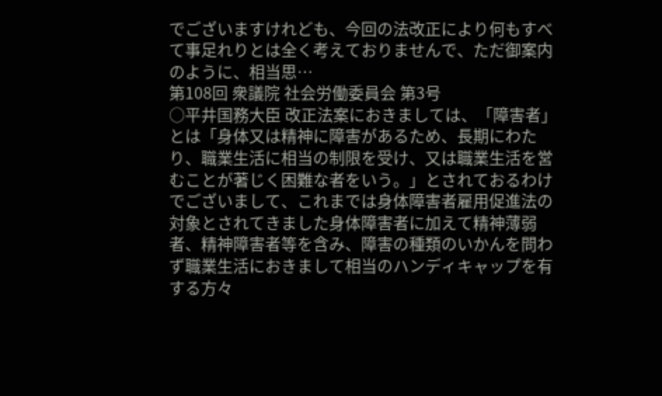でございますけれども、今回の法改正により何もすべて事足れりとは全く考えておりませんで、ただ御案内のように、相当思…
第108回 衆議院 社会労働委員会 第3号
○平井国務大臣 改正法案におきましては、「障害者」とは「身体又は精神に障害があるため、長期にわたり、職業生活に相当の制限を受け、又は職業生活を営むことが著じく困難な者をいう。」とされておるわけでございまして、これまでは身体障害者雇用促進法の対象とされてきました身体障害者に加えて精神薄弱者、精神障害者等を含み、障害の種類のいかんを問わず職業生活におきまして相当のハンディキャップを有する方々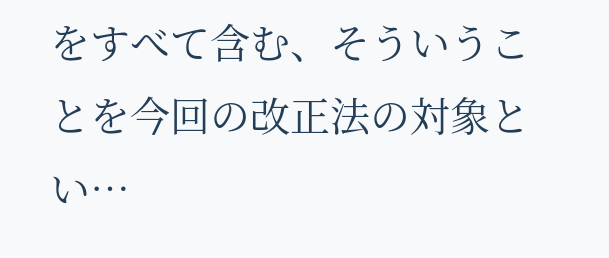をすべて含む、そういうことを今回の改正法の対象とい…